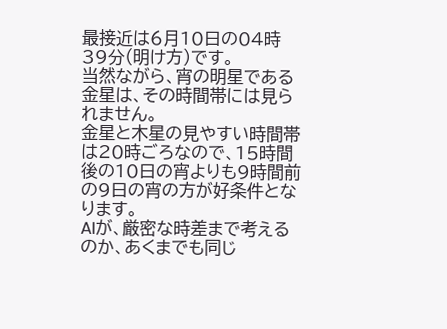最接近は6月10日の04時39分(明け方)です。
当然ながら、宵の明星である金星は、その時間帯には見られません。
金星と木星の見やすい時間帯は20時ごろなので、15時間後の10日の宵よりも9時間前の9日の宵の方が好条件となります。
AIが、厳密な時差まで考えるのか、あくまでも同じ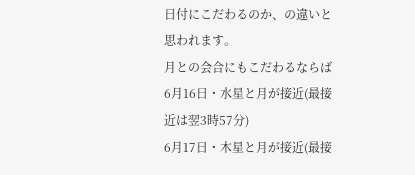日付にこだわるのか、の違いと思われます。
月との会合にもこだわるならば
6月16日・水星と月が接近(最接近は翌3時57分)
6月17日・木星と月が接近(最接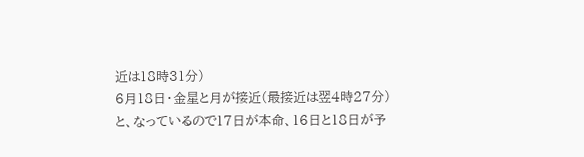近は18時31分)
6月18日・金星と月が接近(最接近は翌4時27分)
と、なっているので17日が本命、16日と18日が予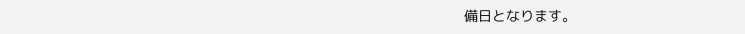備日となります。